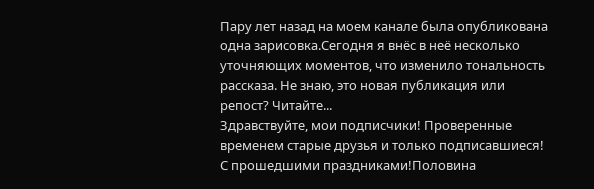Пару лет назад на моем канале была опубликована одна зарисовка.Сегодня я внёс в неё несколько уточняющих моментов, что изменило тональность рассказа. Не знаю, это новая публикация или репост? Читайте...
Здравствуйте, мои подписчики! Проверенные временем старые друзья и только подписавшиеся! С прошедшими праздниками!Половина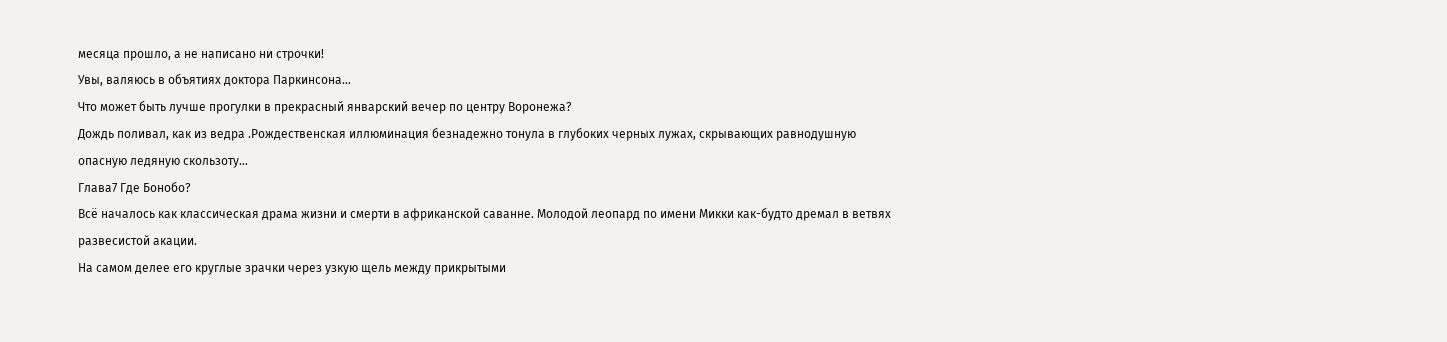месяца прошло, а не написано ни строчки!
Увы, валяюсь в объятиях доктора Паркинсона...
Что может быть лучше прогулки в прекрасный январский вечер по центру Воронежа?
Дождь поливал, как из ведра .Рождественская иллюминация безнадежно тонула в глубоких черных лужах, скрывающих равнодушную опасную ледяную скользоту...
Глава7 Где Бонобо?
Всё началось как классическая драма жизни и смерти в африканской саванне. Молодой леопард по имени Микки как-будто дремал в ветвях развесистой акации.
На самом делее его круглые зрачки через узкую щель между прикрытыми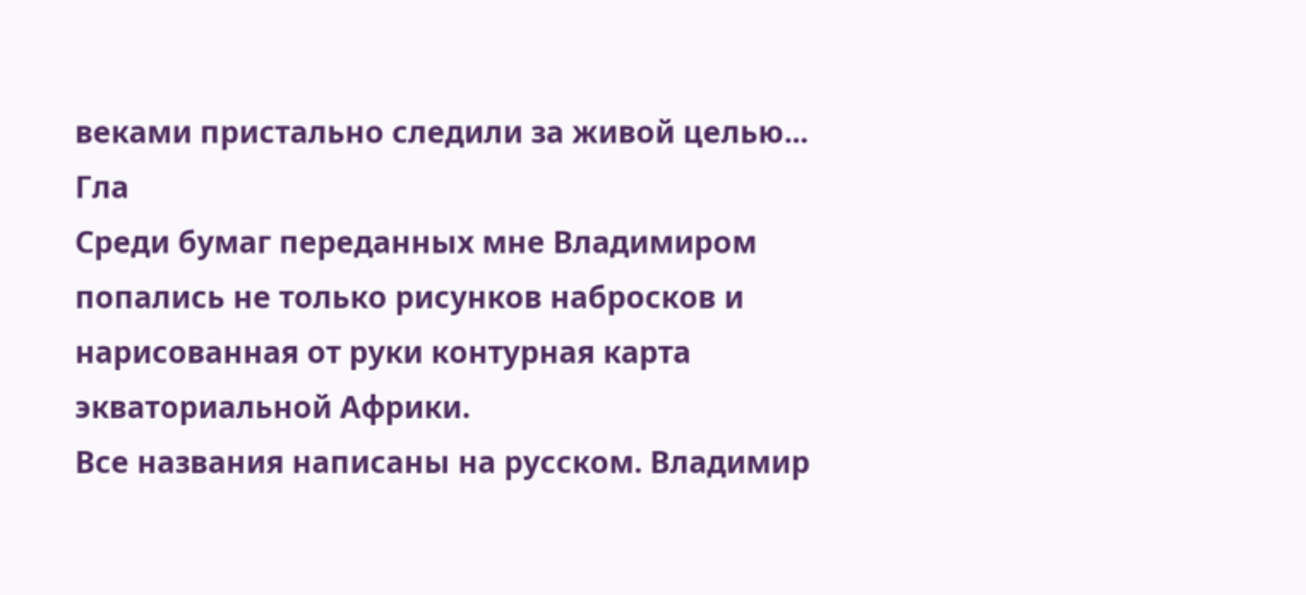веками пристально следили за живой целью...
Гла
Среди бумаг переданных мне Владимиром попались не только рисунков набросков и нарисованная от руки контурная карта экваториальной Африки.
Все названия написаны на русском. Владимир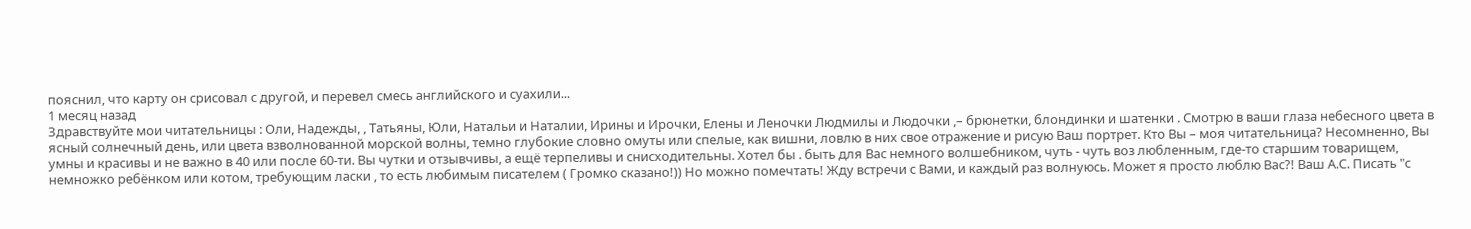пояснил, что карту он срисовал с другой, и перевел смесь английского и суахили...
1 месяц назад
Здравствуйте мои читательницы : Оли, Надежды, , Татьяны, Юли, Натальи и Наталии, Ирины и Ирочки, Елены и Леночки Людмилы и Людочки ,– брюнетки, блондинки и шатенки . Смотрю в ваши глаза небесного цвета в ясный солнечный день, или цвета взволнованной морской волны, темно глубокие словно омуты или спелые, как вишни, ловлю в них свое отражение и рисую Ваш портрет. Кто Вы – моя читательница? Несомненно, Вы умны и красивы и не важно в 40 или после 60-ти. Вы чутки и отзывчивы, а ещё терпеливы и снисходительны. Хотел бы . быть для Вас немного волшебником, чуть - чуть воз любленным, где-то старшим товарищем, немножко ребёнком или котом, требующим ласки , то есть любимым писателем ( Громко сказано!)) Но можно помечтать! Жду встречи с Вами, и каждый раз волнуюсь. Может я просто люблю Вас?! Ваш А.С. Писать "с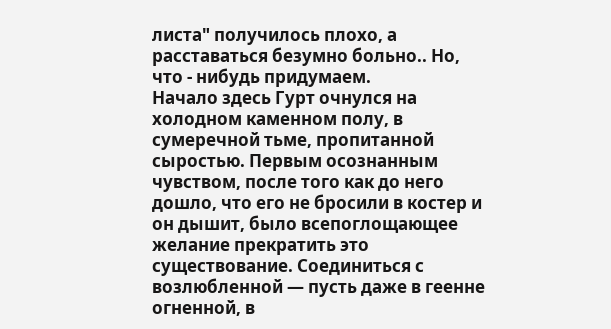листа" получилось плохо, а расставаться безумно больно.. Но, что - нибудь придумаем.
Начало здесь Гурт очнулся на холодном каменном полу, в сумеречной тьме, пропитанной сыростью. Первым осознанным чувством, после того как до него дошло, что его не бросили в костер и он дышит, было всепоглощающее желание прекратить это существование. Соединиться с возлюбленной — пусть даже в геенне огненной, в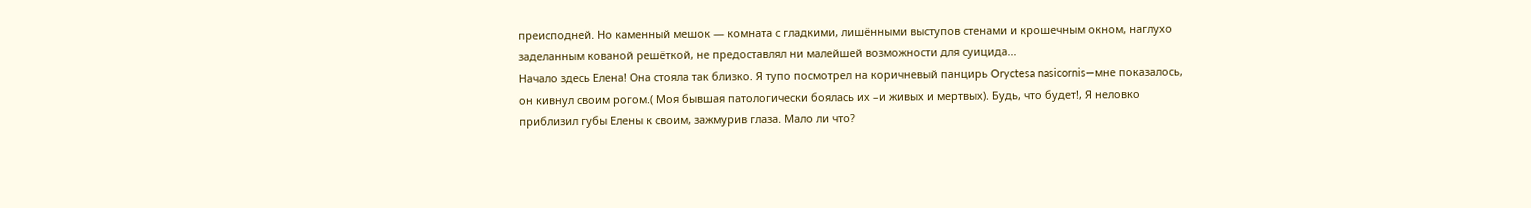преисподней. Но каменный мешок — комната с гладкими, лишёнными выступов стенами и крошечным окном, наглухо заделанным кованой решёткой, не предоставлял ни малейшей возможности для суицида...
Начало здесь Елена! Она стояла так близко. Я тупо посмотрел на коричневый панцирь Oryctesa nasicornis—мне показалось, он кивнул своим рогом.( Моя бывшая патологически боялась их –и живых и мертвых). Будь, что будет!, Я неловко приблизил губы Елены к своим, зажмурив глаза. Мало ли что?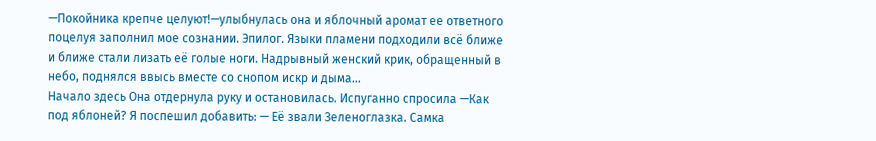—Покойника крепче целуют!—улыбнулась она и яблочный аромат ее ответного поцелуя заполнил мое сознании. Эпилог. Языки пламени подходили всё ближе и ближе стали лизать её голые ноги. Надрывный женский крик, обращенный в небо, поднялся ввысь вместе со снопом искр и дыма...
Начало здесь Она отдернула руку и остановилась. Испуганно спросила —Как под яблоней? Я поспешил добавить: — Её звали Зеленоглазка. Самка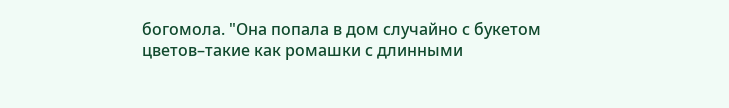богомола. "Она попала в дом случайно с букетом цветов–такие как ромашки с длинными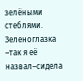зелёными стеблями. Зеленоглазка –так я её назвал–сидела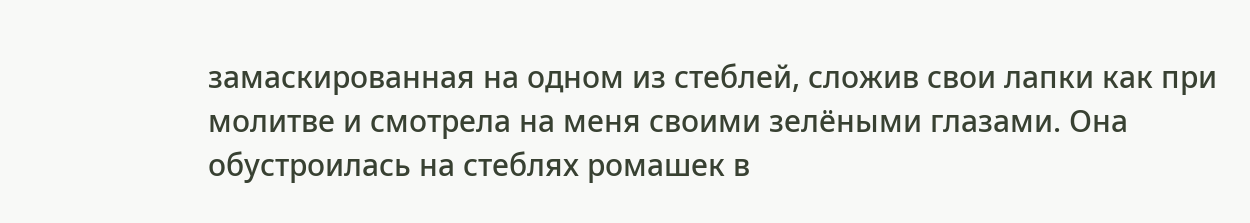замаскированная на одном из стеблей, сложив свои лапки как при молитве и смотрела на меня своими зелёными глазами. Она обустроилась на стеблях ромашек в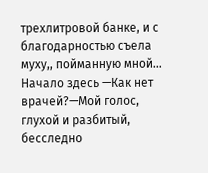трехлитровой банке, и с благодарностью съела муху,, пойманную мной...
Начало здесь —Как нет врачей?—Мой голос, глухой и разбитый, бесследно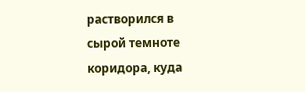растворился в сырой темноте коридора, куда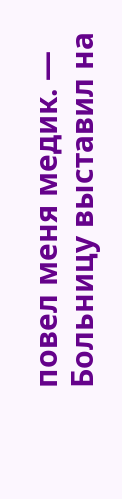повел меня медик. — Больницу выставил на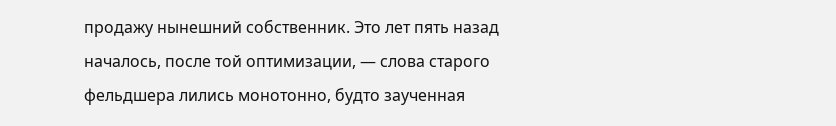продажу нынешний собственник. Это лет пять назад началось, после той оптимизации, — слова старого фельдшера лились монотонно, будто заученная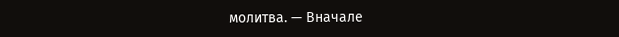молитва. — Вначале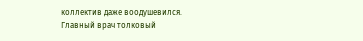коллектив даже воодушевился. Главный врач толковый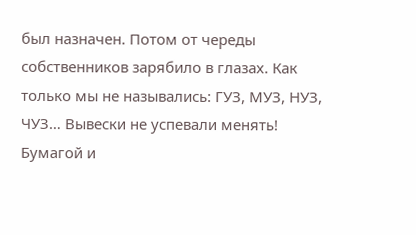был назначен. Потом от череды собственников зарябило в глазах. Как только мы не назывались: ГУЗ, МУЗ, НУЗ, ЧУЗ… Вывески не успевали менять! Бумагой и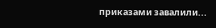приказами завалили...